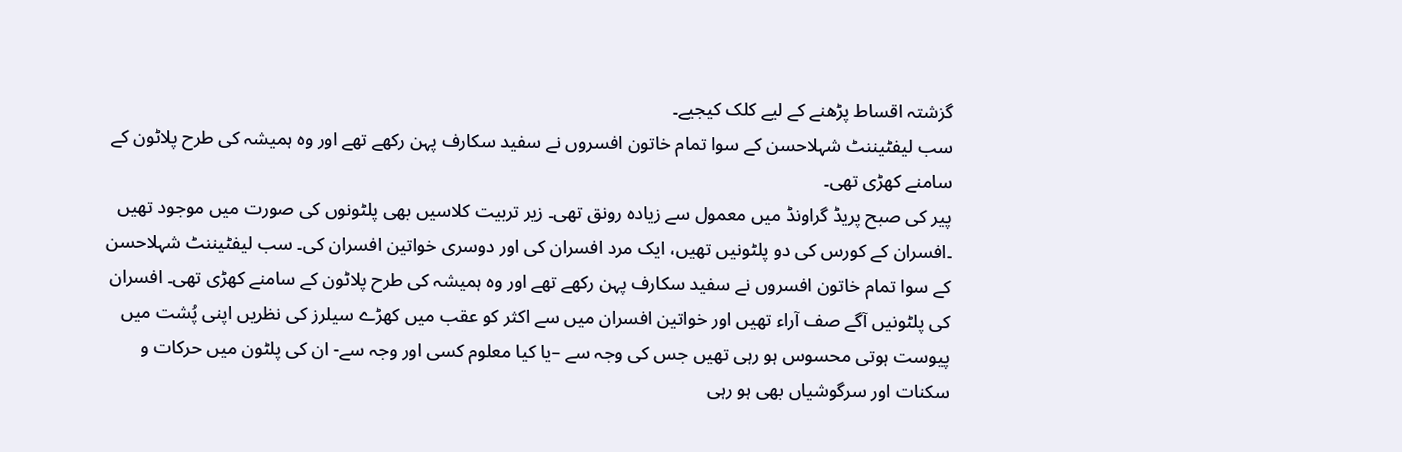گزشتہ اقساط پڑھنے کے لیے کلک کیجیے۔
سب لیفٹیننٹ شہلاحسن کے سوا تمام خاتون افسروں نے سفید سکارف پہن رکھے تھے اور وہ ہمیشہ کی طرح پلاٹون کے سامنے کھڑی تھی۔
پیر کی صبح پریڈ گراونڈ میں معمول سے زیادہ رونق تھی۔ زیر تربیت کلاسیں بھی پلٹونوں کی صورت میں موجود تھیں ۔افسران کے کورس کی دو پلٹونیں تھیں، ایک مرد افسران کی اور دوسری خواتین افسران کی۔ سب لیفٹیننٹ شہلاحسن کے سوا تمام خاتون افسروں نے سفید سکارف پہن رکھے تھے اور وہ ہمیشہ کی طرح پلاٹون کے سامنے کھڑی تھی۔ افسران کی پلٹونیں آگے صف آراء تھیں اور خواتین افسران میں سے اکثر کو عقب میں کھڑے سیلرز کی نظریں اپنی پُشت میں پیوست ہوتی محسوس ہو رہی تھیں جس کی وجہ سے –یا کیا معلوم کسی اور وجہ سے- ان کی پلٹون میں حرکات و سکنات اور سرگوشیاں بھی ہو رہی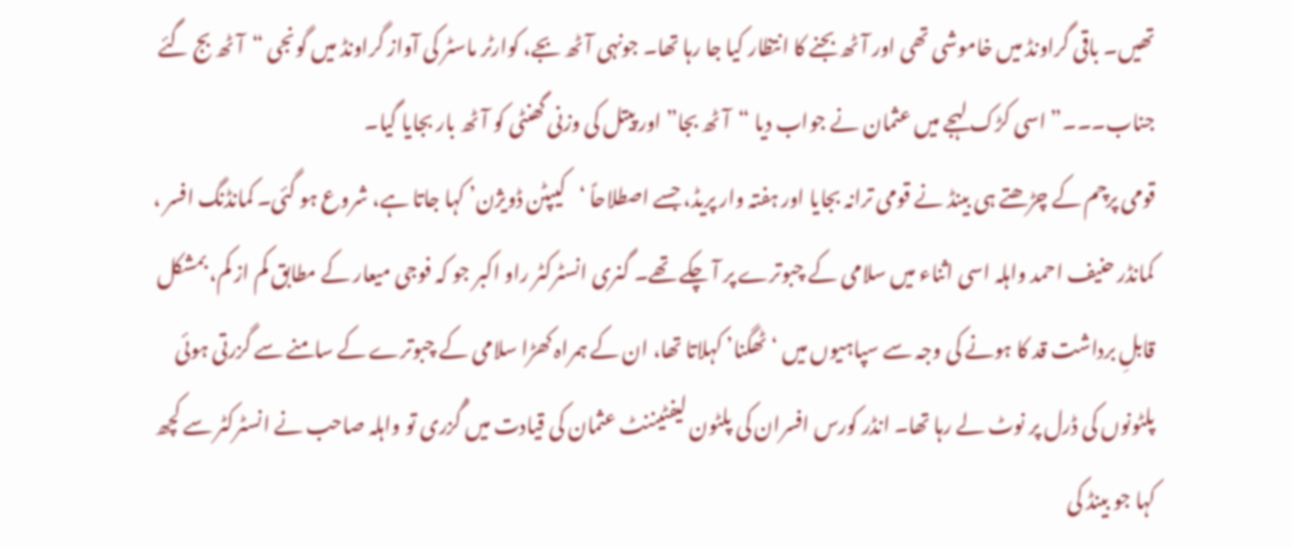تھیں۔ باقی گراونڈ میں خاموشی تھی اور آٹھ بجنے کا انتظار کیا جا رہا تھا۔ جونہی آٹھ بجے، کوارٹر ماسٹر کی آواز گراونڈ میں گونجی “آٹھ بج گئے جناب۔۔۔” اسی کڑک لہجے میں عثمان نے جواب دیا “آٹھ بجا” اور پیتل کی وزنی گھنٹی کو آٹھ بار بجایا گیا۔
قومی پرچم کے چڑھتے ہی بینڈ نے قومی ترانہ بجایا اور ہفتہ وار پریڈ، جسے اصطلاحاً ‘کیپٹن ڈویژن’ کہا جاتا ہے، شروع ہو گئی۔ کمانڈنگ افسر ، کمانڈر حنیف احمد واہلہ اسی اثناء میں سلامی کے چبوترے پر آ چکے تھے۔ گنری انسٹرکٹر راو اکبر جو کہ فوجی میعار کے مطابق کم از کم، بمشکل قابلِ برداشت قد کا ہونے کی وجہ سے سپاہیوں میں ‘ٹھگنا’ کہلاتا تھا، ان کے ہمراہ کھڑا سلامی کے چبوترے کے سامنے سے گزرتی ہوئی پلٹونوں کی ڈرل پر نوٹ لے رہا تھا۔ انڈر کورس افسران کی پلٹون لیفٹیننٹ عثمان کی قیادت میں گُزری تو واہلہ صاحب نے انسٹرکٹر سے کچھ کہا جو بینڈ کی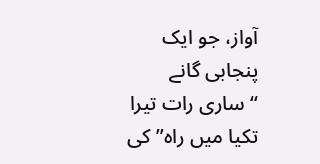آواز، جو ایک پنجابی گانے “ساری رات تیرا تکیا میں راہ” کی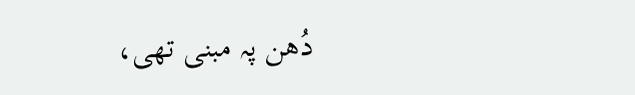دُھن پہ مبنی تھی،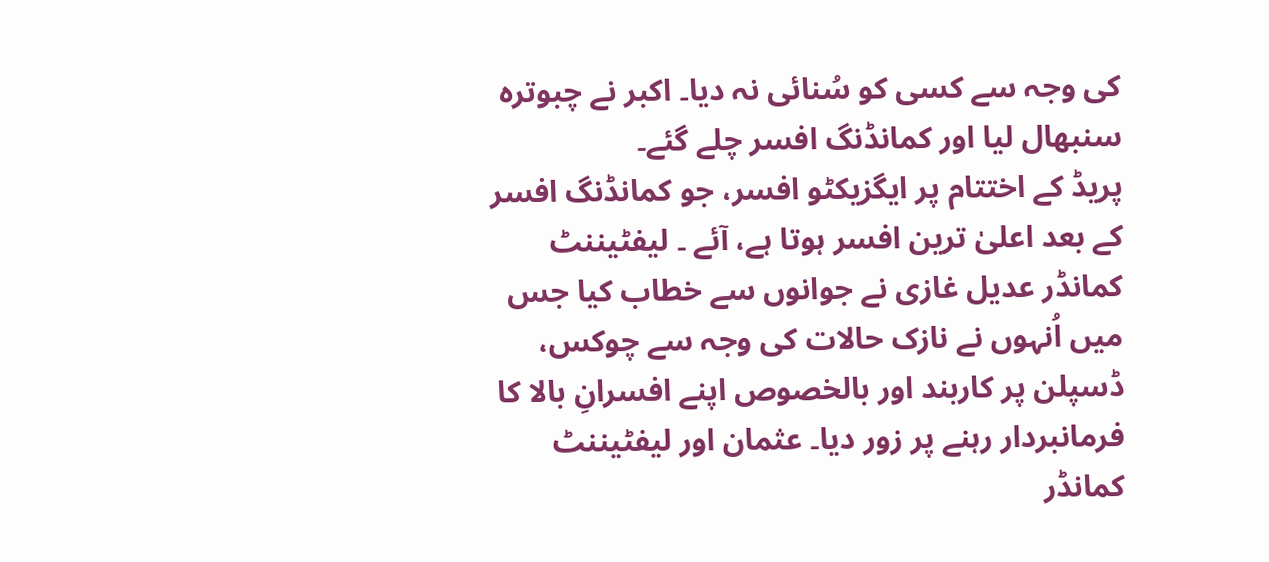کی وجہ سے کسی کو سُنائی نہ دیا۔ اکبر نے چبوترہ سنبھال لیا اور کمانڈنگ افسر چلے گئے۔
پریڈ کے اختتام پر ایگزیکٹو افسر، جو کمانڈنگ افسر کے بعد اعلیٰ ترین افسر ہوتا ہے، آئے ۔ لیفٹیننٹ کمانڈر عدیل غازی نے جوانوں سے خطاب کیا جس میں اُنہوں نے نازک حالات کی وجہ سے چوکس، ڈسپلن پر کاربند اور بالخصوص اپنے افسرانِ بالا کا فرمانبردار رہنے پر زور دیا۔ عثمان اور لیفٹیننٹ کمانڈر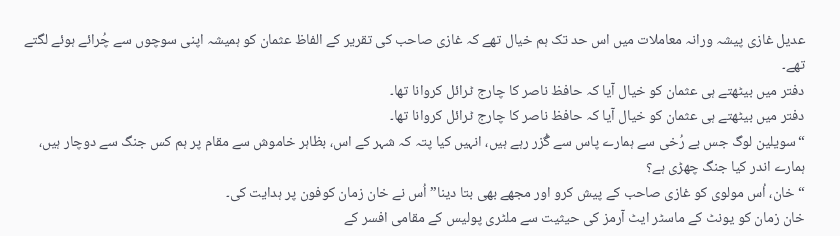عدیل غازی پیشہ ورانہ معاملات میں اس حد تک ہم خیال تھے کہ غازی صاحب کی تقریر کے الفاظ عثمان کو ہمیشہ اپنی سوچوں سے چُرائے ہوئے لگتے تھے۔
دفتر میں بیٹھتے ہی عثمان کو خیال آیا کہ حافظ ناصر کا چارج ٹرائل کروانا تھا۔
دفتر میں بیٹھتے ہی عثمان کو خیال آیا کہ حافظ ناصر کا چارج ٹرائل کروانا تھا۔
“سویلین لوگ جس بے رُخی سے ہمارے پاس سے گُزر رہے ہیں، انہیں کیا پتہ کہ شہر کے اس، بظاہر خاموش سے مقام پر ہم کس جنگ سے دوچار ہیں، ہمارے اندر کیا جنگ چھڑی ہے؟
“خان، اُس مولوی کو غازی صاحب کے پیش کرو اور مجھے بھی بتا دینا” اُس نے خان زمان کوفون پر ہدایت کی۔
خان زمان کو یونٹ کے ماسٹر ایٹ آرمز کی حیثیت سے ملٹری پولیس کے مقامی افسر کے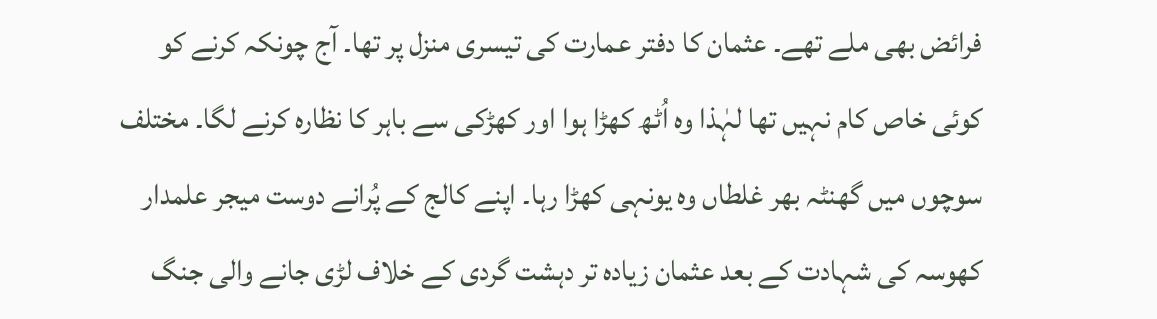فرائض بھی ملے تھے۔ عثمان کا دفتر عمارت کی تیسری منزل پر تھا۔ آج چونکہ کرنے کو کوئی خاص کام نہیں تھا لہٰذا وہ اُٹھ کھڑا ہوا اور کھڑکی سے باہر کا نظارہ کرنے لگا۔ مختلف سوچوں میں گھنٹہ بھر غلطاں وہ یونہی کھڑا رہا۔ اپنے کالج کے پُرانے دوست میجر علمدار کھوسہ کی شہادت کے بعد عثمان زیادہ تر دہشت گردی کے خلاف لڑی جانے والی جنگ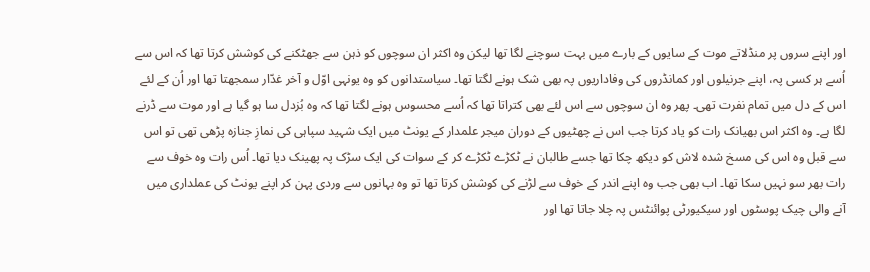اور اپنے سروں پر منڈلاتے موت کے سایوں کے بارے میں بہت سوچنے لگا تھا لیکن وہ اکثر ان سوچوں کو ذہن سے جھٹکنے کی کوشش کرتا تھا کہ اس سے اُسے ہر کسی پہ، اپنے جرنیلوں اور کمانڈروں کی وفاداریوں پہ بھی شک ہونے لگتا تھا۔ سیاستدانوں کو وہ یونہی اوّل و آخر غدّار سمجھتا تھا اور اُن کے لئے اس کے دل میں تمام نفرت تھی۔ پھر وہ ان سوچوں سے اس لئے بھی کتراتا تھا کہ اُسے محسوس ہونے لگتا تھا کہ وہ بُزدل سا ہو گیا ہے اور موت سے ڈرنے لگا ہے۔ وہ اکثر اس بھیانک رات کو یاد کرتا جب اس نے چھٹیوں کے دوران میجر علمدار کے یونٹ میں ایک شہید سپاہی کی نمازِ جنازہ پڑھی تھی تو اس سے قبل وہ اس کی مسخ شدہ لاش کو دیکھ چکا تھا جسے طالبان نے ٹکڑے ٹکڑے کر کے سوات کی ایک سڑک پہ پھینک دیا تھا۔ اُس رات وہ خوف سے رات بھر سو نہیں سکا تھا۔ اب بھی جب وہ اپنے اندر کے خوف سے لڑنے کی کوشش کرتا تھا تو وہ بہانوں سے وردی پہن کر اپنے یونٹ کی عملداری میں آنے والی چیک پوسٹوں اور سیکیورٹی پوائنٹس پہ چلا جاتا تھا اور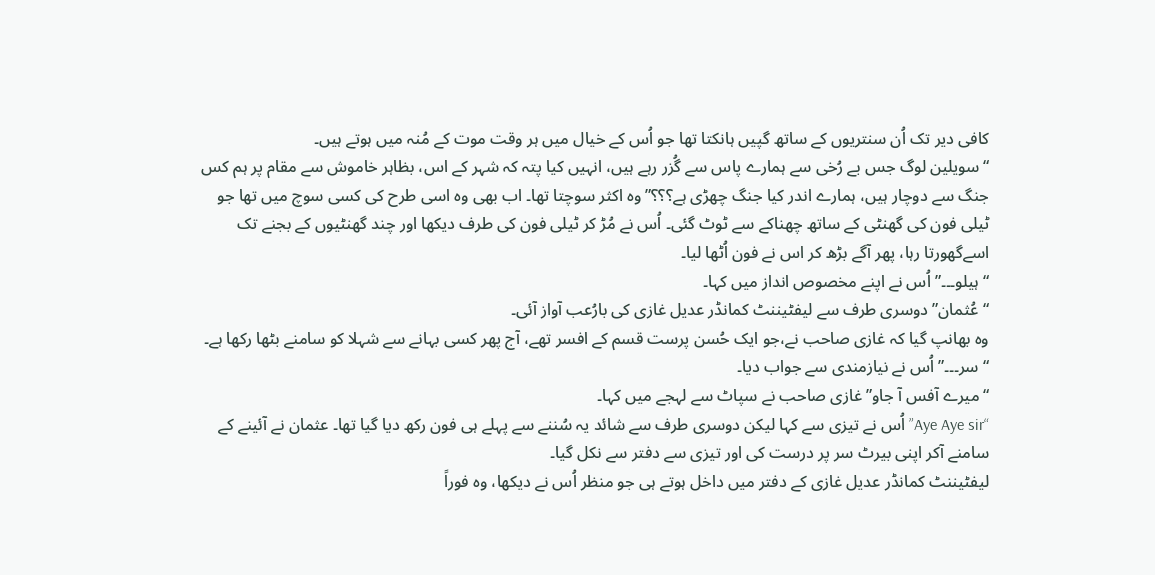کافی دیر تک اُن سنتریوں کے ساتھ گپیں ہانکتا تھا جو اُس کے خیال میں ہر وقت موت کے مُنہ میں ہوتے ہیں۔
“سویلین لوگ جس بے رُخی سے ہمارے پاس سے گُزر رہے ہیں، انہیں کیا پتہ کہ شہر کے اس، بظاہر خاموش سے مقام پر ہم کس جنگ سے دوچار ہیں، ہمارے اندر کیا جنگ چھڑی ہے؟؟؟”وہ اکثر سوچتا تھا۔ اب بھی وہ اسی طرح کی کسی سوچ میں تھا جو ٹیلی فون کی گھنٹی کے ساتھ چھناکے سے ٹوٹ گئی۔ اُس نے مُڑ کر ٹیلی فون کی طرف دیکھا اور چند گھنٹیوں کے بجنے تک اسےگھورتا رہا، پھر آگے بڑھ کر اس نے فون اُٹھا لیا۔
“ہیلو۔۔۔” اُس نے اپنے مخصوص انداز میں کہا۔
“عُثمان”دوسری طرف سے لیفٹیننٹ کمانڈر عدیل غازی کی بارُعب آواز آئی۔
وہ بھانپ گیا کہ غازی صاحب نے،جو ایک حُسن پرست قسم کے افسر تھے، آج پھر کسی بہانے سے شہلا کو سامنے بٹھا رکھا ہے۔
“سر۔۔۔” اُس نے نیازمندی سے جواب دیا۔
“میرے آفس آ جاو” غازی صاحب نے سپاٹ سے لہجے میں کہا۔
“Aye Aye sir” اُس نے تیزی سے کہا لیکن دوسری طرف سے شائد یہ سُننے سے پہلے ہی فون رکھ دیا گیا تھا۔ عثمان نے آئینے کے سامنے آکر اپنی بیرٹ سر پر درست کی اور تیزی سے دفتر سے نکل گیا۔
لیفٹیننٹ کمانڈر عدیل غازی کے دفتر میں داخل ہوتے ہی جو منظر اُس نے دیکھا، وہ فوراً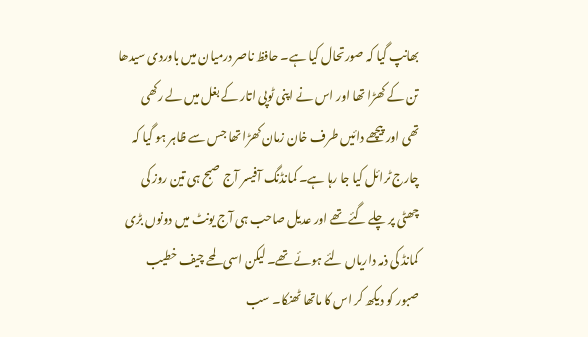بھانپ گیا کہ صورتحال کیا ہے۔ حافظ ناصر درمیان میں باوردی سیدھا تن کے کھڑا تھا اور اس نے اپنی ٹوپی اتار کے بغل میں لے رکھی تھی اور پیچھے دائیں طرف خان زمان کھڑا تھا جس سے ظاہر ہو گیا کہ چارج ٹرائل کیا جا رہا ہے۔ کمانڈنگ آفیسر آج صبح ہی تین روز کی چھٹی پر چلے گئے تھے اور عدیل صاحب ہی آج یونٹ میں دونوں بڑی کمانڈ کی ذمہ داریاں لئے ہوئے تھے۔ لیکن اسی لمحے چیف خطیب صبور کو دیکھ کر اس کا ماتھا ٹھنکا۔ سب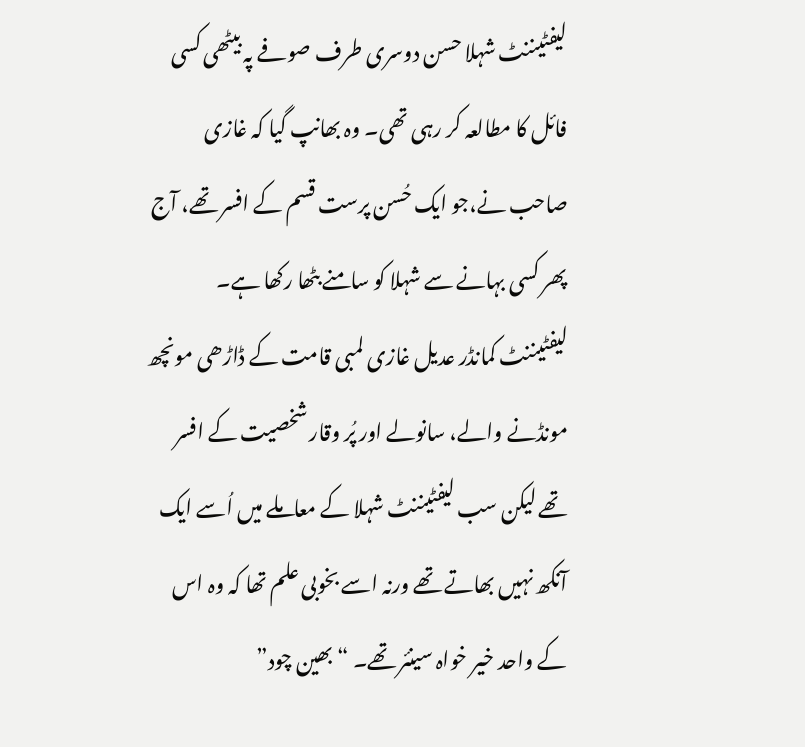لیفٹیننٹ شہلا حسن دوسری طرف صوفے پہ بیٹھی کسی فائل کا مطالعہ کر رہی تھی۔ وہ بھانپ گیا کہ غازی صاحب نے،جو ایک حُسن پرست قسم کے افسر تھے، آج پھر کسی بہانے سے شہلا کو سامنے بٹھا رکھا ہے۔ لیفٹیننٹ کمانڈر عدیل غازی لمبی قامت کے ڈاڑھی مونچھ مونڈنے والے، سانولے اور پُر وقار شخصیت کے افسر تھے لیکن سب لیفٹیننٹ شہلا کے معاملے میں اُسے ایک آنکھ نہیں بھاتے تھے ورنہ اسے بخوبی علم تھا کہ وہ اس کے واحد خیر خواہ سینئر تھے۔ “بھین چود”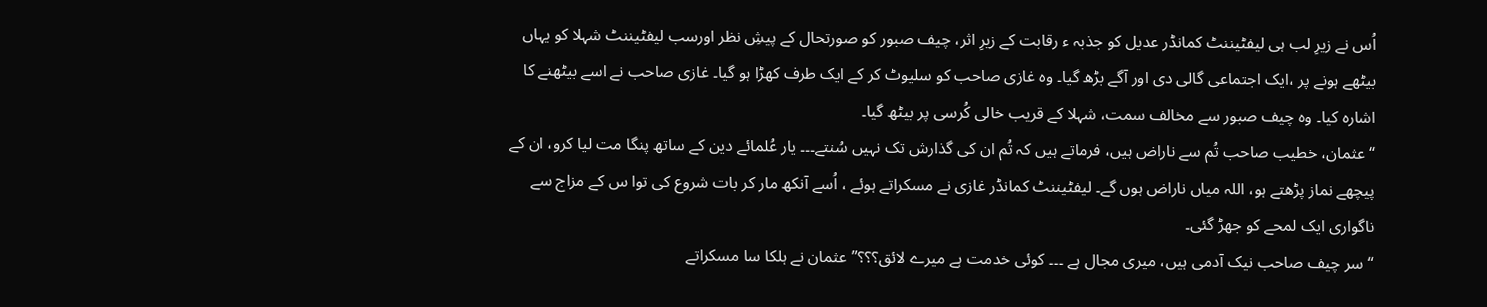اُس نے زیرِ لب ہی لیفٹیننٹ کمانڈر عدیل کو جذبہ ء رقابت کے زیرِ اثر، چیف صبور کو صورتحال کے پیشِ نظر اورسب لیفٹیننٹ شہلا کو یہاں بیٹھے ہونے پر ،ایک اجتماعی گالی دی اور آگے بڑھ گیا۔ وہ غازی صاحب کو سلیوٹ کر کے ایک طرف کھڑا ہو گیا۔ غازی صاحب نے اسے بیٹھنے کا اشارہ کیا۔ وہ چیف صبور سے مخالف سمت، شہلا کے قریب خالی کُرسی پر بیٹھ گیا۔
“عثمان، خطیب صاحب تُم سے ناراض ہیں، فرماتے ہیں کہ تُم ان کی گذارش تک نہیں سُنتے۔۔۔ یار عُلمائے دین کے ساتھ پنگا مت لیا کرو، ان کے پیچھے نماز پڑھتے ہو، اللہ میاں ناراض ہوں گے۔ لیفٹیننٹ کمانڈر غازی نے مسکراتے ہوئے ، اُسے آنکھ مار کر بات شروع کی توا س کے مزاج سے ناگواری ایک لمحے کو جھڑ گئی۔
“سر چیف صاحب نیک آدمی ہیں، میری مجال ہے ۔۔۔ کوئی خدمت ہے میرے لائق؟؟؟”عثمان نے ہلکا سا مسکراتے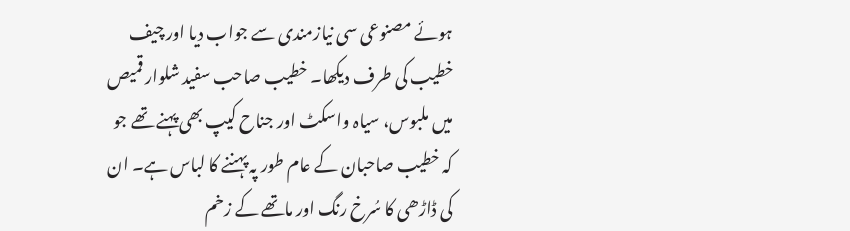ہوئے مصنوعی سی نیازمندی سے جواب دیا اور چیف خطیب کی طرف دیکھا۔ خطیب صاحب سفید شلوار قمیص میں ملبوس، سیاہ واسکٹ اور جناح کیپ بھی پہنے تھے جو کہ خطیب صاحبان کے عام طور پہ پہننے کا لباس ہے۔ ان کی ڈاڑھی کا سُرخ رنگ اور ماتھے کے زخم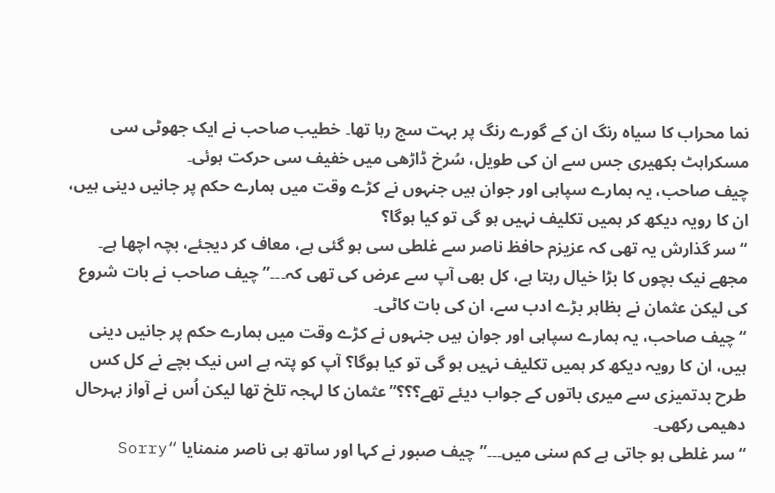نما محراب کا سیاہ رنگ ان کے گورے رنگ پر بہت سج رہا تھا۔ خطیب صاحب نے ایک جھوٹی سی مسکراہٹ بکھیری جس سے ان کی طویل، سُرخ ڈاڑھی میں خفیف سی حرکت ہوئی۔
چیف صاحب، یہ ہمارے سپاہی اور جوان ہیں جنہوں نے کڑے وقت میں ہمارے حکم پر جانیں دینی ہیں، ان کا رویہ دیکھ کر ہمیں تکلیف نہیں ہو گی تو کیا ہوگا؟
“سر گذارش یہ تھی کہ عزیزم حافظ ناصر سے غلطی سی ہو گئی ہے، معاف کر دیجئے، بچہ اچھا ہے۔ مجھے نیک بچوں کا بڑا خیال رہتا ہے، کل بھی آپ سے عرض کی تھی کہ۔۔۔”چیف صاحب نے بات شروع کی لیکن عثمان نے بظاہر بڑے ادب سے، ان کی بات کاٹی۔
“چیف صاحب، یہ ہمارے سپاہی اور جوان ہیں جنہوں نے کڑے وقت میں ہمارے حکم پر جانیں دینی ہیں، ان کا رویہ دیکھ کر ہمیں تکلیف نہیں ہو گی تو کیا ہوگا؟ آپ کو پتہ ہے اس نیک بچے نے کل کس طرح بدتمیزی سے میری باتوں کے جواب دیئے تھے؟؟؟”عثمان کا لہجہ تلخ تھا لیکن اُس نے آواز بہرحال دھیمی رکھی۔
“سر غلطی ہو جاتی ہے کم سنی میں۔۔۔” چیف صبور نے کہا اور ساتھ ہی ناصر منمنایا “Sorry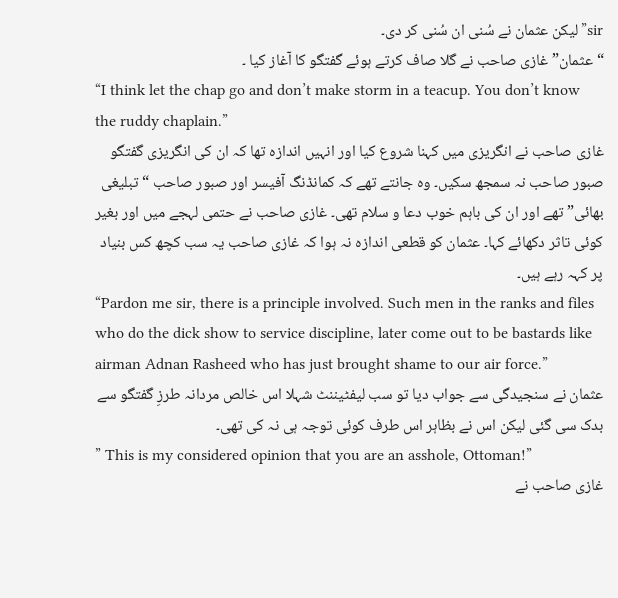sir”لیکن عثمان نے سُنی ان سُنی کر دی۔
“عثمان” غازی صاحب نے گلا صاف کرتے ہوئے گفتگو کا آغاز کیا ۔
“I think let the chap go and don’t make storm in a teacup. You don’t know the ruddy chaplain.”
غازی صاحب نے انگریزی میں کہنا شروع کیا اور انہیں اندازہ تھا کہ ان کی انگریزی گفتگو صبور صاحب نہ سمجھ سکیں۔ وہ جانتے تھے کہ کمانڈنگ آفیسر اور صبور صاحب “تبلیغی بھائی” تھے اور ان کی باہم خوب دعا و سلام تھی۔ غازی صاحب نے حتمی لہجے میں اور بغیر کوئی تاثر دکھائے کہا۔ عثمان کو قطعی اندازہ نہ ہوا کہ غازی صاحب یہ سب کچھ کس بنیاد پر کہہ رہے ہیں۔
“Pardon me sir, there is a principle involved. Such men in the ranks and files who do the dick show to service discipline, later come out to be bastards like airman Adnan Rasheed who has just brought shame to our air force.”
عثمان نے سنجیدگی سے جواب دیا تو سب لیفٹیننٹ شہلا اس خالص مردانہ طرزِ گفتگو سے بدک سی گئی لیکن اس نے بظاہر اس طرف کوئی توجہ ہی نہ کی تھی۔
” This is my considered opinion that you are an asshole, Ottoman!”
غازی صاحب نے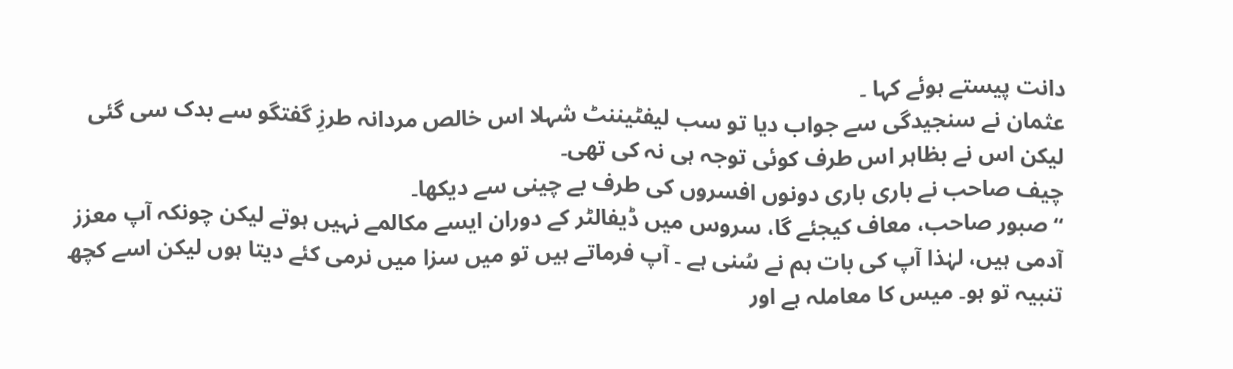دانت پیستے ہوئے کہا ۔
عثمان نے سنجیدگی سے جواب دیا تو سب لیفٹیننٹ شہلا اس خالص مردانہ طرزِ گفتگو سے بدک سی گئی لیکن اس نے بظاہر اس طرف کوئی توجہ ہی نہ کی تھی۔
چیف صاحب نے باری باری دونوں افسروں کی طرف بے چینی سے دیکھا۔
“صبور صاحب، معاف کیجئے گا، سروس میں ڈیفالٹر کے دوران ایسے مکالمے نہیں ہوتے لیکن چونکہ آپ معزز آدمی ہیں، لہٰذا آپ کی بات ہم نے سُنی ہے ۔ آپ فرماتے ہیں تو میں سزا میں نرمی کئے دیتا ہوں لیکن اسے کچھ تنبیہ تو ہو۔ میس کا معاملہ ہے اور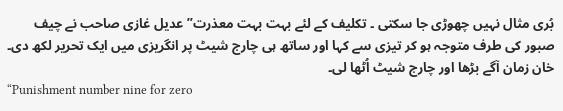بُری مثال نہیں چھوڑی جا سکتی ۔ تکلیف کے لئے بہت بہت معذرت”عدیل غازی صاحب نے چیف صبور کی طرف متوجہ ہو کر تیزی سے کہا اور ساتھ ہی چارج شیٹ پر انگریزی میں ایک تحریر لکھ دی۔ خان زمان آگے بڑھا اور چارج شیٹ اُٹھا لی۔
“Punishment number nine for zero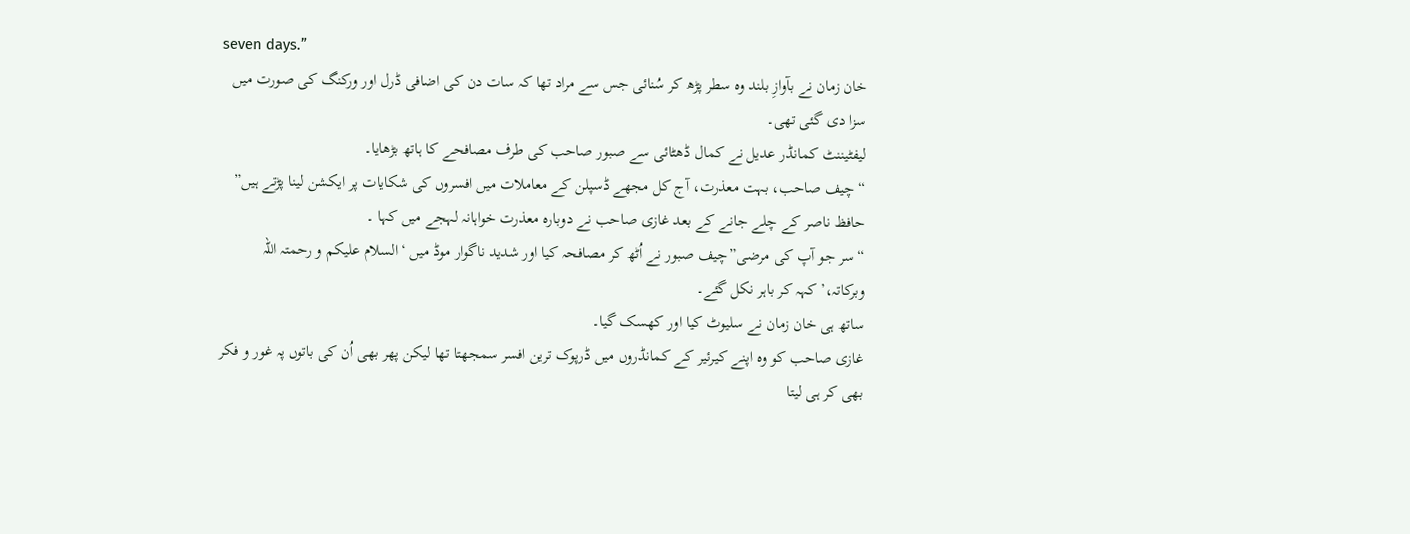seven days.”
خان زمان نے بآوازِ بلند وہ سطر پڑھ کر سُنائی جس سے مراد تھا کہ سات دن کی اضافی ڈرل اور ورکنگ کی صورت میں سزا دی گئی تھی۔
لیفٹیننٹ کمانڈر عدیل نے کمال ڈھٹائی سے صبور صاحب کی طرف مصافحے کا ہاتھ بڑھایا۔
“چیف صاحب، بہت معذرت، آج کل مجھے ڈسپلن کے معاملات میں افسروں کی شکایات پر ایکشن لینا پڑتے ہیں” حافظ ناصر کے چلے جانے کے بعد غازی صاحب نے دوبارہ معذرت خواہانہ لہجے میں کہا ۔
“سر جو آپ کی مرضی”چیف صبور نے اُٹھ کر مصافحہ کیا اور شدید ناگوار موڈ میں ‘السلام علیکم و رحمتہ اللہ وبرکاتہ،’ کہہ کر باہر نکل گئے۔
ساتھ ہی خان زمان نے سلیوٹ کیا اور کھسک گیا۔
غازی صاحب کو وہ اپنے کیرئیر کے کمانڈروں میں ڈرپوک ترین افسر سمجھتا تھا لیکن پھر بھی اُن کی باتوں پہ غور و فکر بھی کر ہی لیتا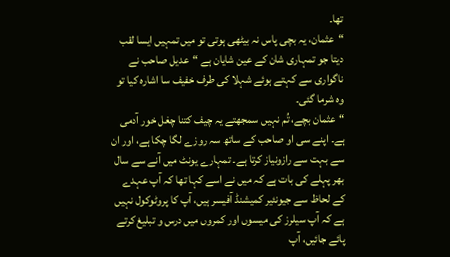تھا۔
“عثمان، یہ بچی پاس نہ بیٹھی ہوتی تو میں تمہیں ایسا لقب دیتا جو تمہاری شان کے عین شایان ہے “عدیل صاحب نے ناگواری سے کہتے ہوئے شہلا کی طرف خفیف سا اشارہ کیا تو وہ شرما گئی۔
“عثمان بچے، تُم نہیں سمجھتے یہ چیف کتنا چغل خور آدمی ہے۔ اپنے سی او صاحب کے ساتھ سہ روزے لگا چکا ہے، اور ان سے بہت سے رازونیاز کرتا ہے۔ تمہارے یونٹ میں آنے سے سال بھر پہلے کی بات ہے کہ میں نے اسے کہا تھا کہ آپ عہدے کے لحاظ سے جیونئیر کمیشنڈ آفیسر ہیں، آپ کا پروٹوکول نہیں ہے کہ آپ سیلرز کی میسوں اور کمروں میں درس و تبلیغ کرتے پائے جائیں، آپ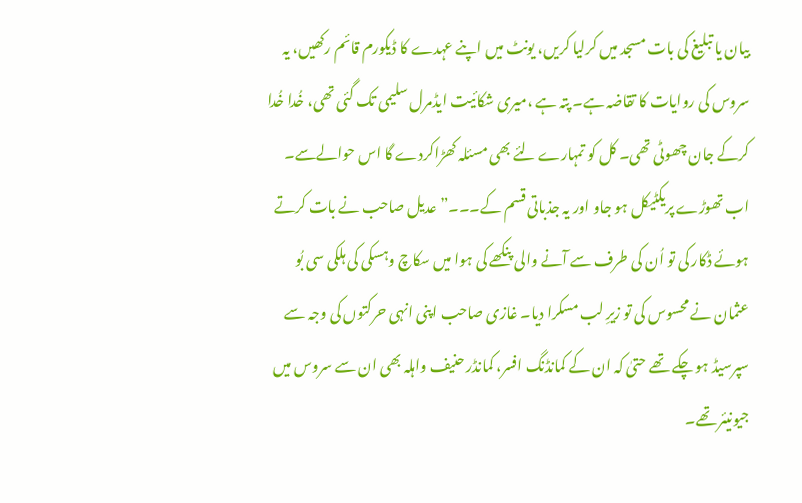بیان یا تبلیغ کی بات مسجد میں کرلیا کریں، یونٹ میں اپنے عہدے کا ڈیکورم قائم رکھیں، یہ سروس کی روایات کا تقاضہ ہے۔ پتہ ہے ،میری شکائیت ایڈمرل سلیمی تک گئی تھی، خُدا خُدا کرکے جان چھوٹی تھی۔ کل کو تمہارے لئے بھی مسئلہ کھڑاکردے گا اس حوالےسے۔ اب تھوڑے پریکٹیکل ہو جاو اور یہ جذباتی قسم کے۔۔۔”عدیل صاحب نے بات کرتے ہوئے ڈکار کی تو اُن کی طرف سے آنے والی پنکھے کی ہوا میں سکاچ وہسکی کی ہلکی سی بُو عثمان نے محسوس کی تو زیرِ لب مسکرا دیا۔ غازی صاحب اپنی انہی حرکتوں کی وجہ سے سپرسیڈ ہو چکے تھے حتیٰ کہ ان کے کمانڈنگ افسر، کمانڈر حنیف واہلہ بھی ان سے سروس میں جیونیئر تھے۔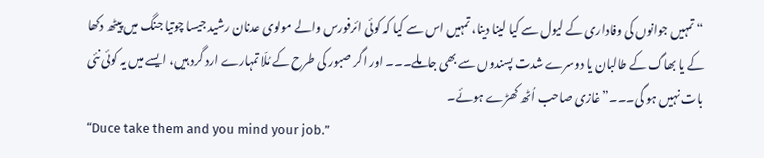“تمہیں جوانوں کی وفاداری کے لیول سے کیا لینا دینا، تمہیں اس سے کیا کہ کوئی ائرفورس والے مولوی عدنان رشید جیسا چوتیا جنگ میں پیٹھ دکھا کے یا بھاگ کے طالبان یا دوسرے شدت پسندوں سے بھی جاملے۔۔۔ اور اگر صبور کی طرح کے مُلّا تمہارے ارد گرد ہیں، ایسے میں یہ کوئی نئی بات نہیں ہو گی۔۔۔”غازی صاحب اُٹھ کھڑے ہوئے۔
“Duce take them and you mind your job.”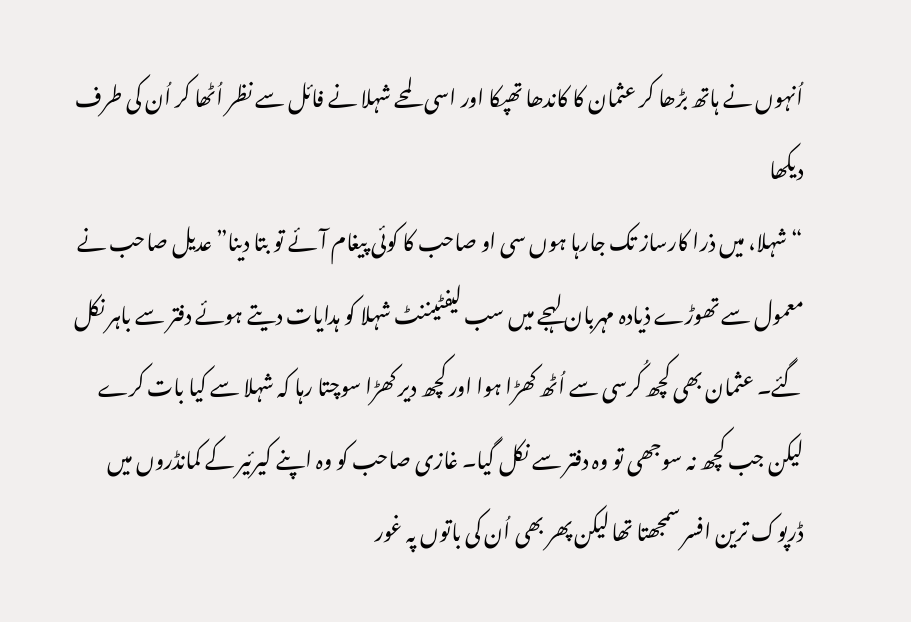اُنہوں نے ہاتھ بڑھا کر عثمان کا کاندھا تھپکا اور اسی لمحے شہلا نے فائل سے نظر اُٹھا کر اُن کی طرف دیکھا
“شہلا، میں ذرا کارساز تک جارہا ہوں سی او صاحب کا کوئی پیغام آئے تو بتا دینا”عدیل صاحب نے معمول سے تھوڑے ذیادہ مہربان لہجے میں سب لیفٹیننٹ شہلا کو ہدایات دیتے ہوئے دفتر سے باہر نکل گئے۔ عثمان بھی کچھ کُرسی سے اُٹھ کھڑا ہوا اور کچھ دیر کھڑا سوچتا رہا کہ شہلا سے کیا بات کرے لیکن جب کچھ نہ سوجھی تو وہ دفتر سے نکل گیا۔ غازی صاحب کو وہ اپنے کیرئیر کے کمانڈروں میں ڈرپوک ترین افسر سمجھتا تھا لیکن پھر بھی اُن کی باتوں پہ غور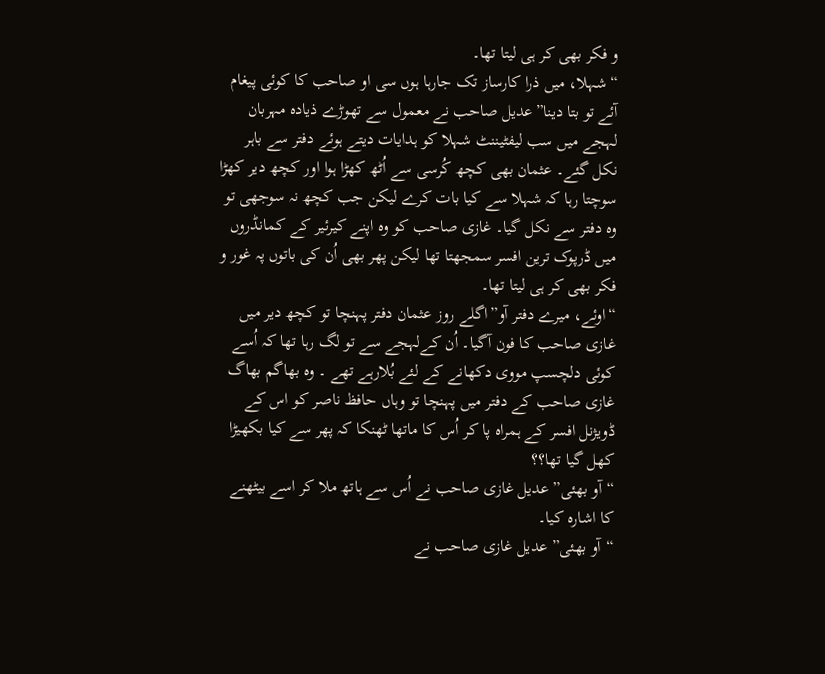و فکر بھی کر ہی لیتا تھا۔
“شہلا، میں ذرا کارساز تک جارہا ہوں سی او صاحب کا کوئی پیغام آئے تو بتا دینا”عدیل صاحب نے معمول سے تھوڑے ذیادہ مہربان لہجے میں سب لیفٹیننٹ شہلا کو ہدایات دیتے ہوئے دفتر سے باہر نکل گئے۔ عثمان بھی کچھ کُرسی سے اُٹھ کھڑا ہوا اور کچھ دیر کھڑا سوچتا رہا کہ شہلا سے کیا بات کرے لیکن جب کچھ نہ سوجھی تو وہ دفتر سے نکل گیا۔ غازی صاحب کو وہ اپنے کیرئیر کے کمانڈروں میں ڈرپوک ترین افسر سمجھتا تھا لیکن پھر بھی اُن کی باتوں پہ غور و فکر بھی کر ہی لیتا تھا۔
“اوئے، میرے دفتر آو”اگلے روز عثمان دفتر پہنچا تو کچھ دیر میں غازی صاحب کا فون آگیا۔ اُن کےلہجے سے تو لگ رہا تھا کہ اُسے کوئی دلچسپ مووی دکھانے کے لئے بُلارہے تھے ۔ وہ بھاگم بھاگ غازی صاحب کے دفتر میں پہنچا تو وہاں حافظ ناصر کو اس کے ڈویژنل افسر کے ہمراہ پا کر اُس کا ماتھا ٹھنکا کہ پھر سے کیا بکھیڑا کھل گیا تھا؟؟
“آو بھئی” عدیل غازی صاحب نے اُس سے ہاتھ ملا کر اسے بیٹھنے کا اشارہ کیا۔
“آو بھئی” عدیل غازی صاحب نے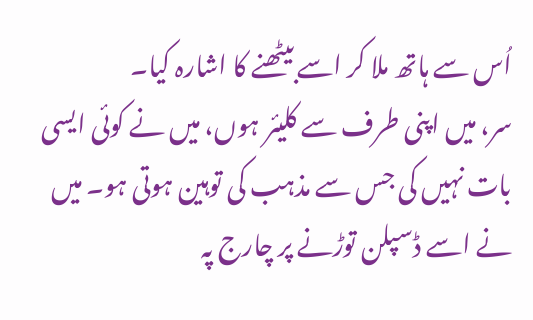اُس سے ہاتھ ملا کر اسے بیٹھنے کا اشارہ کیا۔
سر، میں اپنی طرف سے کلیئر ہوں، میں نے کوئی ایسی بات نہیں کی جس سے مذہب کی توہین ہوتی ہو۔ میں نے اسے ڈسپلن توڑنے پر چارج پہ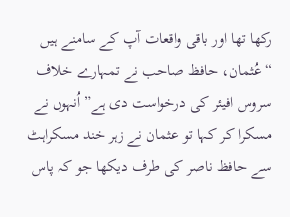رکھا تھا اور باقی واقعات آپ کے سامنے ہیں
“عُثمان، حافظ صاحب نے تمہارے خلاف سروس افیئر کی درخواست دی ہے” اُنہوں نے مسکرا کر کہا تو عثمان نے زہر خند مسکراہٹ سے حافظ ناصر کی طرف دیکھا جو کہ پاس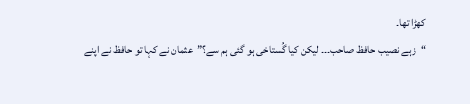کھڑا تھا۔
“زہے نصیب حافظ صاحب۔۔۔ لیکن کیا گُستاخی ہو گئی ہم سے؟”عثمان نے کہا تو حافظ نے اپنے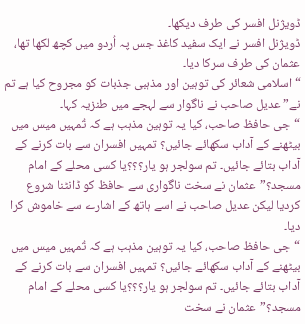ڈویژنل افسر کی طرف دیکھا۔
ڈویژنل افسر نے ایک سفید کاغذ جس پہ اُردو میں کچھ لکھا تھا، عثمان کی طرف سرکا دیا۔
“اسلامی شعائر کی توہین اور مذہبی جذبات کو مجروح کیا ہے تم نے” عدیل صاحب نے ناگوار سے لہجے میں طنزیہ کہا۔
“جی حافظ صاحب، کیا یہ توہین مذہب ہے کہ تُمہیں میس میں بیٹھنے کے آداب سکھائے جائیں؟ تمہیں افسران سے بات کرنے کے آداب بتائے جائیں۔ تم سولجر ہو یار؟؟؟یا کسی محلے کے امام مسجد؟”عثمان نے سخت ناگواری سے حافظ کو ڈانٹنا شروع کردیا لیکن عدیل صاحب نے اسے ہاتھ کے اشارے سے خاموش کرا دیا۔
“جی حافظ صاحب، کیا یہ توہین مذہب ہے کہ تُمہیں میس میں بیٹھنے کے آداب سکھائے جائیں؟ تمہیں افسران سے بات کرنے کے آداب بتائے جائیں۔ تم سولجر ہو یار؟؟؟یا کسی محلے کے امام مسجد؟”عثمان نے سخت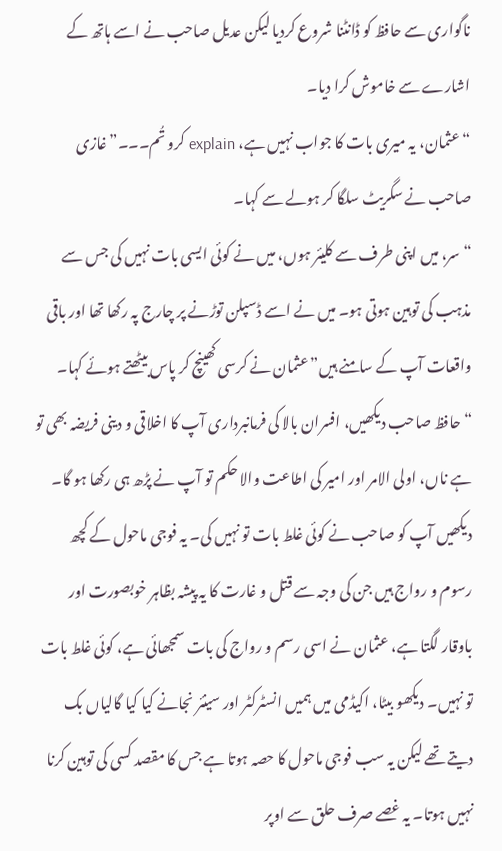ناگواری سے حافظ کو ڈانٹنا شروع کردیا لیکن عدیل صاحب نے اسے ہاتھ کے اشارے سے خاموش کرا دیا۔
“عثمان، یہ میری بات کا جواب نہیں ہے، explain کرو تُم۔۔۔”غازی صاحب نے سگریٹ سلگا کر ہولے سے کہا۔
“سر، میں اپنی طرف سے کلیئر ہوں، میں نے کوئی ایسی بات نہیں کی جس سے مذہب کی توہین ہوتی ہو۔ میں نے اسے ڈسپلن توڑنے پر چارج پہ رکھا تھا اور باقی واقعات آپ کے سامنے ہیں”عثمان نے کرسی کھینچ کر پاس بیٹھتے ہوئے کہا۔
“حافظ صاحب دیکھیں، افسران بالا کی فرمانبرداری آپ کا اخلاقی و دینی فریضہ بھی تو ہے ناں، اولی الامر اور امیر کی اطاعت والا حکم تو آپ نے پڑھ ہی رکھا ہو گا۔ دیکھیں آپ کو صاحب نے کوئی غلط بات تو نہیں کی۔ یہ فوجی ماحول کے کچھ رسوم و رواج ہیں جن کی وجہ سے قتل و غارت کا یہ پیشہ بظاہر خوبصورت اور باوقار لگتا ہے، عثمان نے اسی رسم و رواج کی بات سمجھائی ہے، کوئی غلط بات تو نہیں۔ دیکھو بیٹا، اکیڈمی میں ہمیں انسٹرکٹر اور سینئر نجانے کیا کیا گالیاں بک دیتے تھے لیکن یہ سب فوجی ماحول کا حصہ ہوتا ہے جس کا مقصد کسی کی توہین کرنا نہیں ہوتا۔ یہ غصے صرف حلق سے اوپر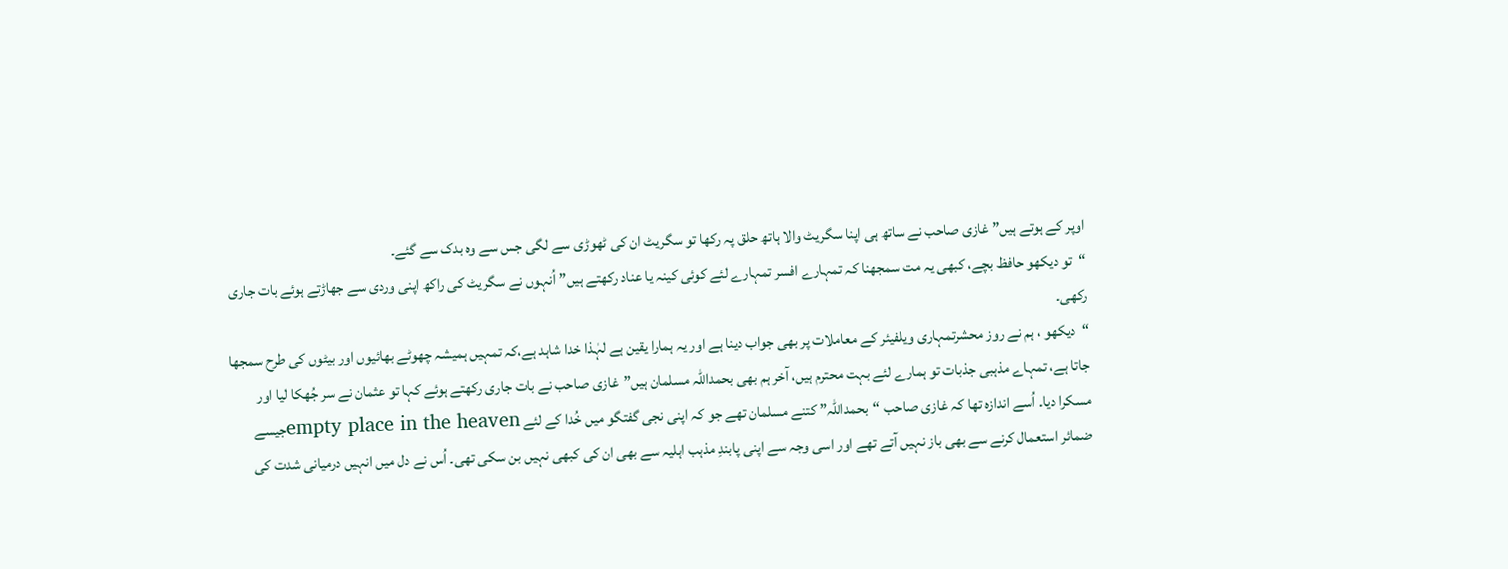اوپر کے ہوتے ہیں” غازی صاحب نے ساتھ ہی اپنا سگریٹ والا ہاتھ حلق پہ رکھا تو سگریٹ ان کی ٹھوڑی سے لگی جس سے وہ بدک سے گئے۔
“تو دیکھو حافظ بچے، کبھی یہ مت سمجھنا کہ تمہارے افسر تمہارے لئے کوئی کینہ یا عناد رکھتے ہیں” اُنہوں نے سگریٹ کی راکھ اپنی وردی سے جھاڑتے ہوئے بات جاری رکھی۔
“دیکھو ، ہم نے روز محشرتمہاری ویلفیئر کے معاملات پر بھی جواب دینا ہے اور یہ ہمارا یقین ہے لہٰذا خدا شاہد ہے،کہ تمہیں ہمیشہ چھوٹے بھائیوں اور بیٹوں کی طرح سمجھا جاتا ہے، تمہاے مذہبی جذبات تو ہمارے لئے بہت محترم ہیں، آخر ہم بھی بحمداللہ مسلمان ہیں”غازی صاحب نے بات جاری رکھتے ہوئے کہا تو عثمان نے سر جُھکا لیا اور مسکرا دیا۔ اُسے اندازہ تھا کہ غازی صاحب “بحمداللہ” کتنے مسلمان تھے جو کہ اپنی نجی گفتگو میں خُدا کے لئے empty place in the heavenجیسے ضمائر استعمال کرنے سے بھی باز نہیں آتے تھے اور اسی وجہ سے اپنی پابندِ مذہب اہلیہ سے بھی ان کی کبھی نہیں بن سکی تھی۔ اُس نے دل میں انہیں درمیانی شدت کی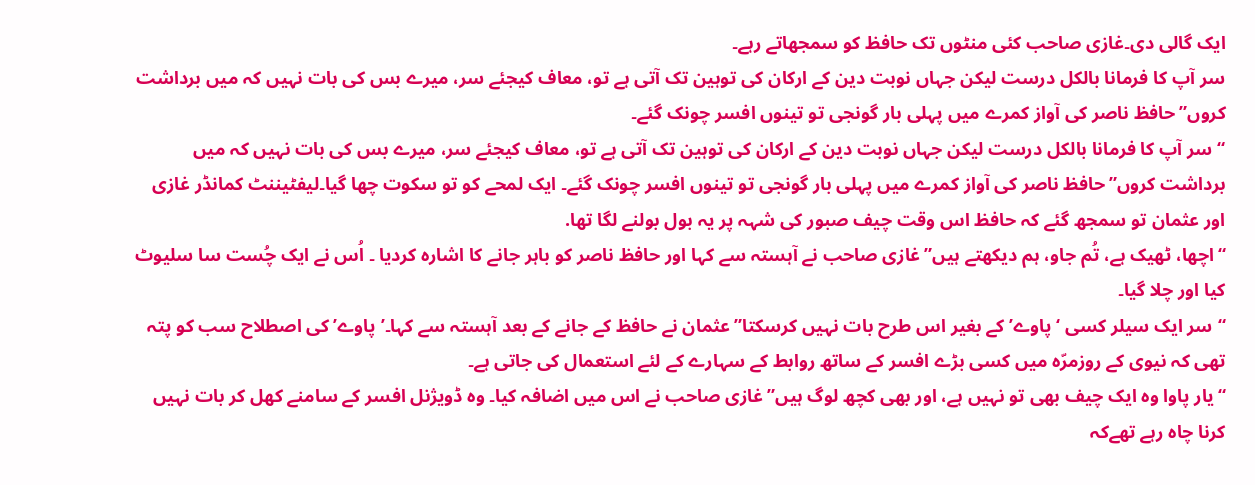ایک گالی دی۔غازی صاحب کئی منٹوں تک حافظ کو سمجھاتے رہے۔
سر آپ کا فرمانا بالکل درست لیکن جہاں نوبت دین کے ارکان کی توہین تک آتی ہے تو، معاف کیجئے سر، میرے بس کی بات نہیں کہ میں برداشت کروں”حافظ ناصر کی آواز کمرے میں پہلی بار گونجی تو تینوں افسر چونک گئے۔
“سر آپ کا فرمانا بالکل درست لیکن جہاں نوبت دین کے ارکان کی توہین تک آتی ہے تو، معاف کیجئے سر، میرے بس کی بات نہیں کہ میں برداشت کروں”حافظ ناصر کی آواز کمرے میں پہلی بار گونجی تو تینوں افسر چونک گئے۔ ایک لمحے کو تو سکوت چھا گیا۔لیفٹیننٹ کمانڈر غازی اور عثمان تو سمجھ گئے کہ حافظ اس وقت چیف صبور کی شہہ پر یہ بول بولنے لگا تھا.
“اچھا، ٹھیک ہے، تُم جاو، ہم دیکھتے ہیں”غازی صاحب نے آہستہ سے کہا اور حافظ ناصر کو باہر جانے کا اشارہ کردیا ۔ اُس نے ایک چُست سا سلیوٹ کیا اور چلا گیا۔
“سر ایک سیلر کسی ‘پاوے’ کے بغیر اس طرح بات نہیں کرسکتا”عثمان نے حافظ کے جانے کے بعد آہستہ سے کہا۔’پاوے’ کی اصطلاح سب کو پتہ تھی کہ نیوی کے روزمرّہ میں کسی بڑے افسر کے ساتھ روابط کے سہارے کے لئے استعمال کی جاتی ہے۔
“یار پاوا وہ ایک چیف بھی تو نہیں ہے، اور بھی کچھ لوگ ہیں”غازی صاحب نے اس میں اضافہ کیا۔ وہ ڈویژنل افسر کے سامنے کھل کر بات نہیں کرنا چاہ رہے تھےکہ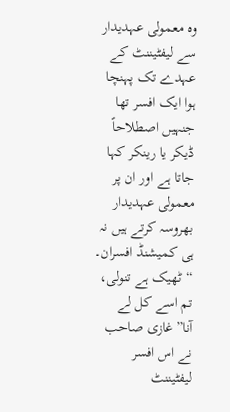وہ معمولی عہدیدار سے لیفٹیننٹ کے عہدے تک پہنچا ہوا ایک افسر تھا جنہیں اصطلاحاً ڈیکر یا رینکر کہا جاتا ہے اور ان پر معمولی عہدیدار بھروسہ کرتے ہیں نہ ہی کمیشنڈ افسران۔
“ٹھیک ہے تنولی، تم اسے کل لے آنا”غازی صاحب نے اس افسر لیفٹیننٹ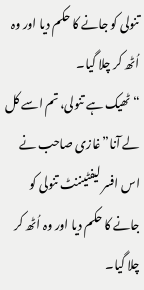تنولی کو جانے کا حکم دیا اور وہ اُٹھ کر چلا گیا۔
“ٹھیک ہے تنولی، تم اسے کل لے آنا”غازی صاحب نے اس افسر لیفٹیننٹ تنولی کو جانے کا حکم دیا اور وہ اُٹھ کر چلا گیا۔